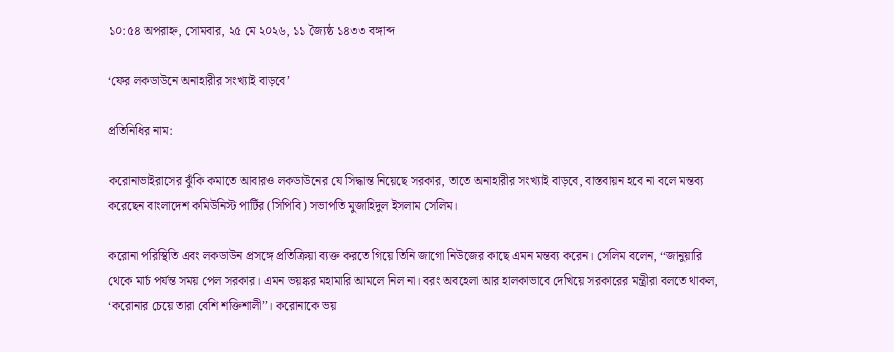১০:৫৪ অপরাহ্ন, সোমবার, ২৫ মে ২০২৬, ১১ জ্যৈষ্ঠ ১৪৩৩ বঙ্গাব্দ

‘ফের লকডাউনে অনাহারীর সংখ্যাই বাড়বে’

প্রতিনিধির নাম:

করোনাভাইরাসের ঝুঁকি কমাতে আবারও লকডাউনের যে সিদ্ধান্ত নিয়েছে সরকার, তাতে অনাহারীর সংখ্যাই বাড়বে, বাস্তবায়ন হবে না বলে মন্তব্য করেছেন বাংলাদেশ কমিউনিস্ট পার্টির (সিপিবি) সভাপতি মুজাহিদুল ইসলাম সেলিম।

করোনা পরিস্থিতি এবং লকডাউন প্রসঙ্গে প্রতিক্রিয়া ব্যক্ত করতে গিয়ে তিনি জাগো নিউজের কাছে এমন মন্তব্য করেন। সেলিম বলেন, ‘‘জানুয়ারি থেকে মার্চ পর্যন্ত সময় পেল সরকার। এমন ভয়ঙ্কর মহামারি আমলে নিল না। বরং অবহেলা আর হালকাভাবে দেখিয়ে সরকারের মন্ত্রীরা বলতে থাকল, ‘করোনার চেয়ে তারা বেশি শক্তিশালী’’। করোনাকে ভয়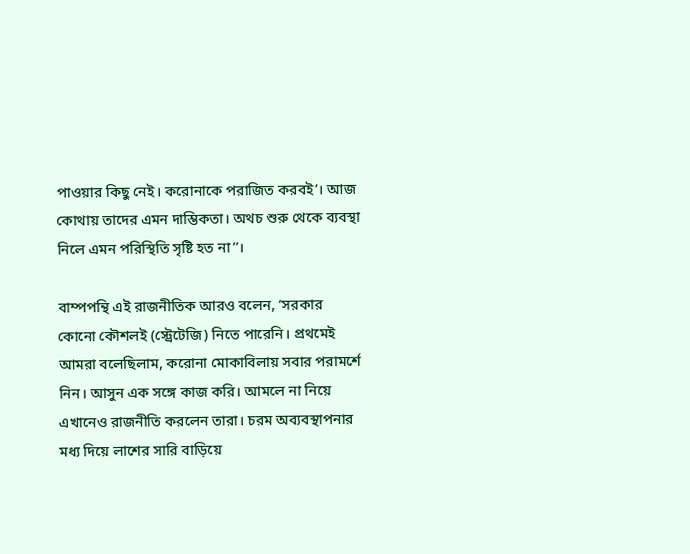পাওয়ার কিছু নেই। করোনাকে পরাজিত করবই’। আজ কোথায় তাদের এমন দাম্ভিকতা। অথচ শুরু থেকে ব্যবস্থা নিলে এমন পরিস্থিতি সৃষ্টি হত না’’।

বাম্পপন্থি এই রাজনীতিক আরও বলেন, ‘সরকার কোনো কৌশলই (স্ট্রেটেজি) নিতে পারেনি। প্রথমেই আমরা বলেছিলাম, করোনা মোকাবিলায় সবার পরামর্শে নিন। আসুন এক সঙ্গে কাজ করি। আমলে না নিয়ে এখানেও রাজনীতি করলেন তারা। চরম অব্যবস্থাপনার মধ্য দিয়ে লাশের সারি বাড়িয়ে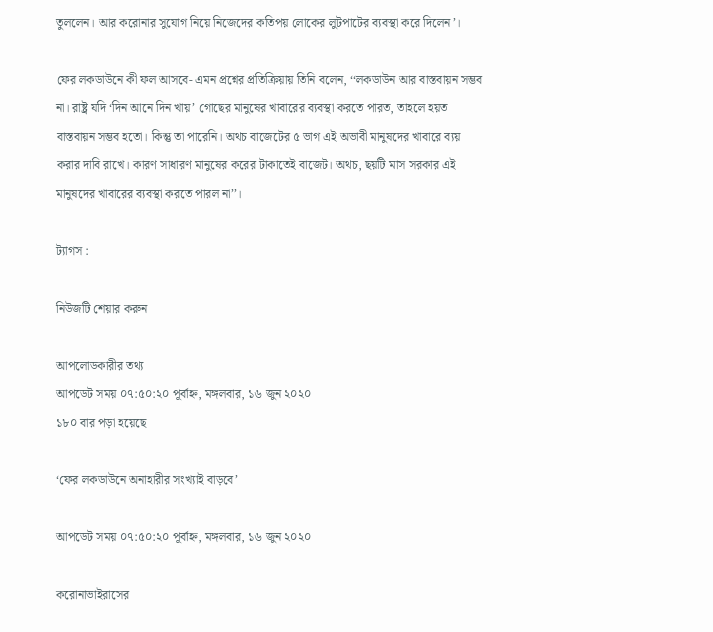তুললেন। আর করোনার সুযোগ নিয়ে নিজেদের কতিপয় লোকের লুটপাটের ব্যবস্থা করে দিলেন’।

ফের লকডাউনে কী ফল আসবে- এমন প্রশ্নের প্রতিক্রিয়ায় তিনি বলেন, ‘‘লকডাউন আর বাস্তবায়ন সম্ভব না। রাষ্ট্র যদি ‘দিন আনে দিন খায়’ গোছের মানুষের খাবারের ব্যবস্থা করতে পারত, তাহলে হয়ত বাস্তবায়ন সম্ভব হতো। কিন্তু তা পারেনি। অথচ বাজেটের ৫ ভাগ এই অভাবী মানুষদের খাবারে ব্যয় করার দাবি রাখে। কারণ সাধারণ মানুষের করের টাকাতেই বাজেট। অথচ, ছয়টি মাস সরকার এই মানুষদের খাবারের ব্যবস্থা করতে পারল না’’।

ট্যাগস :

নিউজটি শেয়ার করুন

আপলোডকারীর তথ্য
আপডেট সময় ০৭:৫০:২০ পূর্বাহ্ন, মঙ্গলবার, ১৬ জুন ২০২০
১৮০ বার পড়া হয়েছে

‘ফের লকডাউনে অনাহারীর সংখ্যাই বাড়বে’

আপডেট সময় ০৭:৫০:২০ পূর্বাহ্ন, মঙ্গলবার, ১৬ জুন ২০২০

করোনাভাইরাসের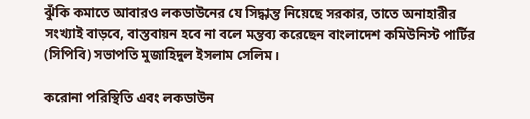ঝুঁকি কমাতে আবারও লকডাউনের যে সিদ্ধান্ত নিয়েছে সরকার, তাতে অনাহারীর সংখ্যাই বাড়বে, বাস্তবায়ন হবে না বলে মন্তব্য করেছেন বাংলাদেশ কমিউনিস্ট পার্টির (সিপিবি) সভাপতি মুজাহিদুল ইসলাম সেলিম।

করোনা পরিস্থিতি এবং লকডাউন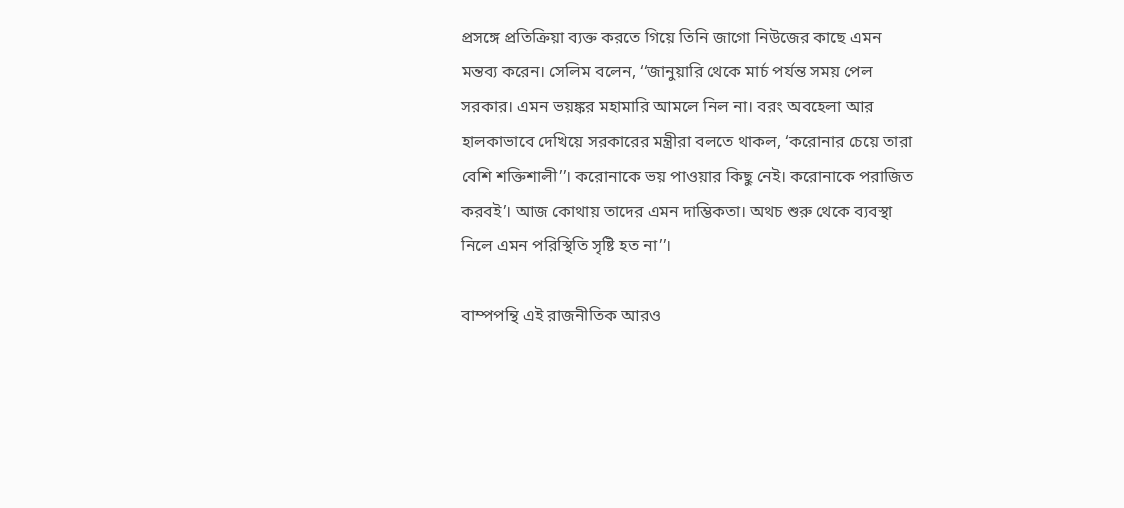প্রসঙ্গে প্রতিক্রিয়া ব্যক্ত করতে গিয়ে তিনি জাগো নিউজের কাছে এমন মন্তব্য করেন। সেলিম বলেন, ‘‘জানুয়ারি থেকে মার্চ পর্যন্ত সময় পেল সরকার। এমন ভয়ঙ্কর মহামারি আমলে নিল না। বরং অবহেলা আর হালকাভাবে দেখিয়ে সরকারের মন্ত্রীরা বলতে থাকল, ‘করোনার চেয়ে তারা বেশি শক্তিশালী’’। করোনাকে ভয় পাওয়ার কিছু নেই। করোনাকে পরাজিত করবই’। আজ কোথায় তাদের এমন দাম্ভিকতা। অথচ শুরু থেকে ব্যবস্থা নিলে এমন পরিস্থিতি সৃষ্টি হত না’’।

বাম্পপন্থি এই রাজনীতিক আরও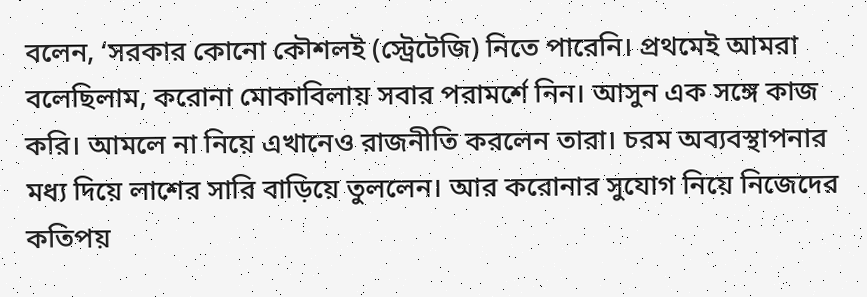বলেন, ‘সরকার কোনো কৌশলই (স্ট্রেটেজি) নিতে পারেনি। প্রথমেই আমরা বলেছিলাম, করোনা মোকাবিলায় সবার পরামর্শে নিন। আসুন এক সঙ্গে কাজ করি। আমলে না নিয়ে এখানেও রাজনীতি করলেন তারা। চরম অব্যবস্থাপনার মধ্য দিয়ে লাশের সারি বাড়িয়ে তুললেন। আর করোনার সুযোগ নিয়ে নিজেদের কতিপয়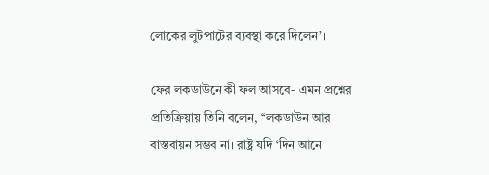লোকের লুটপাটের ব্যবস্থা করে দিলেন’।

ফের লকডাউনে কী ফল আসবে- এমন প্রশ্নের প্রতিক্রিয়ায় তিনি বলেন, ‘‘লকডাউন আর বাস্তবায়ন সম্ভব না। রাষ্ট্র যদি ‘দিন আনে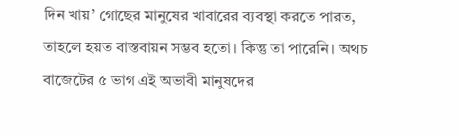দিন খায়’ গোছের মানুষের খাবারের ব্যবস্থা করতে পারত, তাহলে হয়ত বাস্তবায়ন সম্ভব হতো। কিন্তু তা পারেনি। অথচ বাজেটের ৫ ভাগ এই অভাবী মানুষদের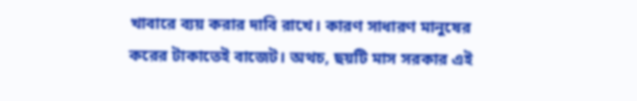খাবারে ব্যয় করার দাবি রাখে। কারণ সাধারণ মানুষের করের টাকাতেই বাজেট। অথচ, ছয়টি মাস সরকার এই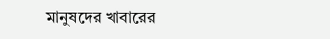মানুষদের খাবারের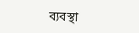ব্যবস্থা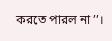করতে পারল না’’।